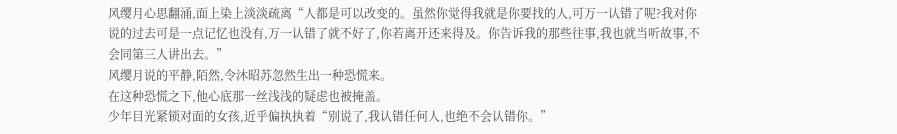风缨月心思翻涌,面上染上淡淡疏离“人都是可以改变的。虽然你觉得我就是你要找的人,可万一认错了呢?我对你说的过去可是一点记忆也没有,万一认错了就不好了,你若离开还来得及。你告诉我的那些往事,我也就当听故事,不会同第三人讲出去。”
风缨月说的平静,陌然,令沐昭苏忽然生出一种恐慌来。
在这种恐慌之下,他心底那一丝浅浅的疑虑也被掩盖。
少年目光紧锁对面的女孩,近乎偏执执着“别说了,我认错任何人,也绝不会认错你。”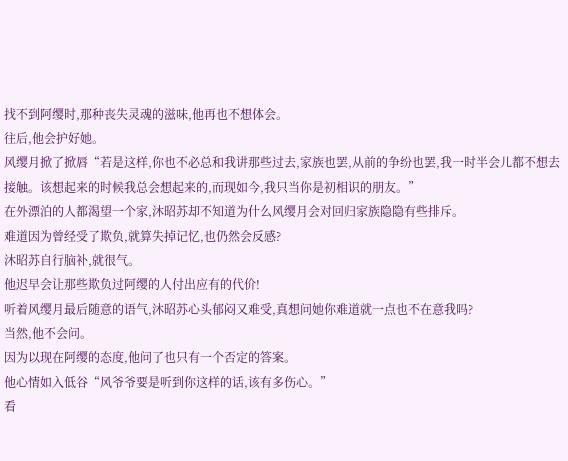找不到阿缨时,那种丧失灵魂的滋味,他再也不想体会。
往后,他会护好她。
风缨月掀了掀唇“若是这样,你也不必总和我讲那些过去,家族也罢,从前的争纷也罢,我一时半会儿都不想去接触。该想起来的时候我总会想起来的,而现如今,我只当你是初相识的朋友。”
在外漂泊的人都渴望一个家,沐昭苏却不知道为什么风缨月会对回归家族隐隐有些排斥。
难道因为曾经受了欺负,就算失掉记忆,也仍然会反感?
沐昭苏自行脑补,就很气。
他迟早会让那些欺负过阿缨的人付出应有的代价!
听着风缨月最后随意的语气,沐昭苏心头郁闷又难受,真想问她你难道就一点也不在意我吗?
当然,他不会问。
因为以现在阿缨的态度,他问了也只有一个否定的答案。
他心情如入低谷“风爷爷要是听到你这样的话,该有多伤心。”
看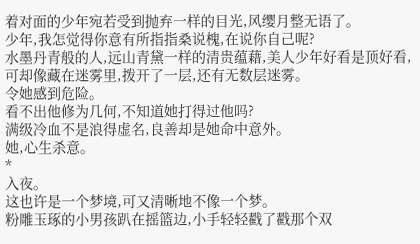着对面的少年宛若受到抛弃一样的目光,风缨月整无语了。
少年,我怎觉得你意有所指指桑说槐,在说你自己呢?
水墨丹青般的人,远山青黛一样的清贵蕴藉,美人少年好看是顶好看,可却像藏在迷雾里,拨开了一层,还有无数层迷雾。
令她感到危险。
看不出他修为几何,不知道她打得过他吗?
满级冷血不是浪得虚名,良善却是她命中意外。
她,心生杀意。
*
入夜。
这也许是一个梦境,可又清晰地不像一个梦。
粉雕玉琢的小男孩趴在摇篮边,小手轻轻戳了戳那个双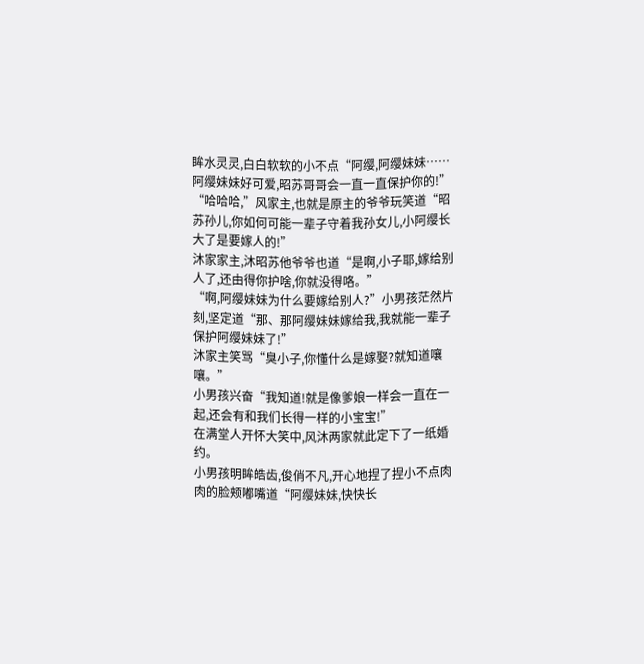眸水灵灵,白白软软的小不点“阿缨,阿缨妹妹……阿缨妹妹好可爱,昭苏哥哥会一直一直保护你的!”
“哈哈哈,”风家主,也就是原主的爷爷玩笑道“昭苏孙儿,你如何可能一辈子守着我孙女儿,小阿缨长大了是要嫁人的!”
沐家家主,沐昭苏他爷爷也道“是啊,小子耶,嫁给别人了,还由得你护啥,你就没得咯。”
“啊,阿缨妹妹为什么要嫁给别人?”小男孩茫然片刻,坚定道“那、那阿缨妹妹嫁给我,我就能一辈子保护阿缨妹妹了!”
沐家主笑骂“臭小子,你懂什么是嫁娶?就知道嚷嚷。”
小男孩兴奋“我知道!就是像爹娘一样会一直在一起,还会有和我们长得一样的小宝宝!”
在满堂人开怀大笑中,风沐两家就此定下了一纸婚约。
小男孩明眸皓齿,俊俏不凡,开心地捏了捏小不点肉肉的脸颊嘟嘴道“阿缨妹妹,快快长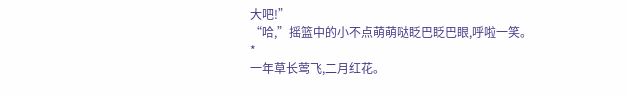大吧!”
“哈,”摇篮中的小不点萌萌哒眨巴眨巴眼,呼啦一笑。
*
一年草长莺飞,二月红花。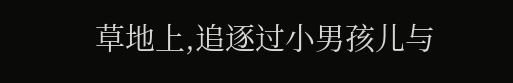草地上,追逐过小男孩儿与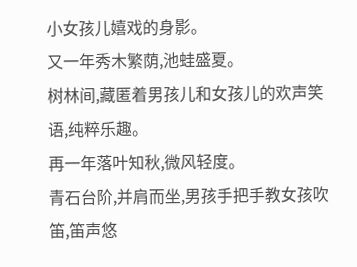小女孩儿嬉戏的身影。
又一年秀木繁荫,池蛙盛夏。
树林间,藏匿着男孩儿和女孩儿的欢声笑语,纯粹乐趣。
再一年落叶知秋,微风轻度。
青石台阶,并肩而坐,男孩手把手教女孩吹笛,笛声悠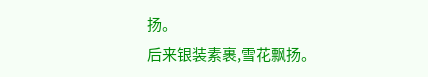扬。
后来银装素裹,雪花飘扬。